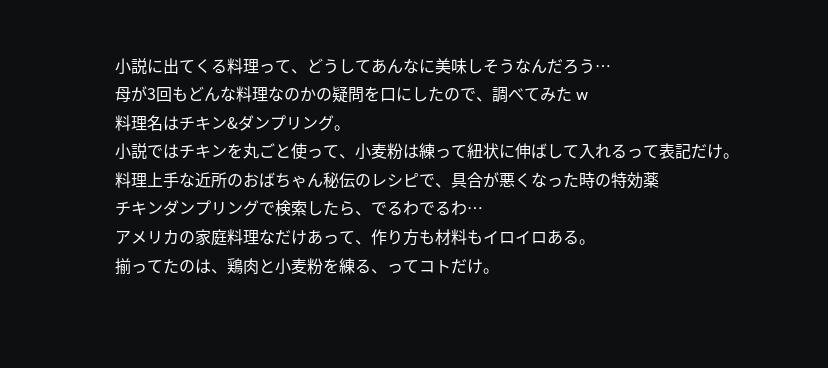小説に出てくる料理って、どうしてあんなに美味しそうなんだろう…
母が3回もどんな料理なのかの疑問を口にしたので、調べてみた w
料理名はチキン&ダンプリング。
小説ではチキンを丸ごと使って、小麦粉は練って紐状に伸ばして入れるって表記だけ。
料理上手な近所のおばちゃん秘伝のレシピで、具合が悪くなった時の特効薬
チキンダンプリングで検索したら、でるわでるわ…
アメリカの家庭料理なだけあって、作り方も材料もイロイロある。
揃ってたのは、鶏肉と小麦粉を練る、ってコトだけ。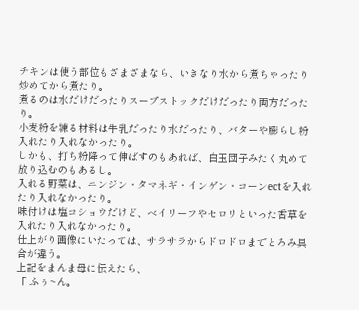チキンは使う部位もざまざまなら、いきなり水から煮ちゃったり炒めてから煮たり。
煮るのは水だけだったりスープストックだけだったり両方だったり。
小麦粉を練る材料は牛乳だったり水だったり、バターや膨らし粉入れたり入れなかったり。
しかも、打ち粉降って伸ばすのもあれば、白玉団子みたく丸めて放り込むのもあるし。
入れる野菜は、ニンジン・タマネギ・インゲン・コーンectを入れたり入れなかったり。
味付けは塩コショウだけど、ベイリーフやセロリといった香草を入れたり入れなかったり。
仕上がり画像にいたっては、サラサラからドロドロまでとろみ具合が違う。
上記をまんま母に伝えたら、
「 ふぅ~ん。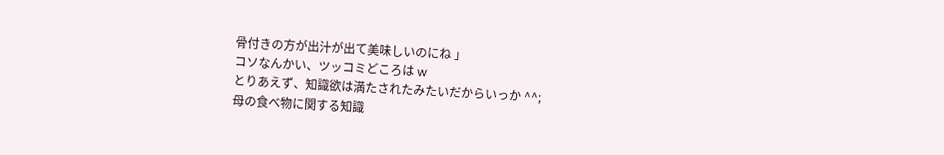骨付きの方が出汁が出て美味しいのにね 」
コソなんかい、ツッコミどころは w
とりあえず、知識欲は満たされたみたいだからいっか ^^;
母の食べ物に関する知識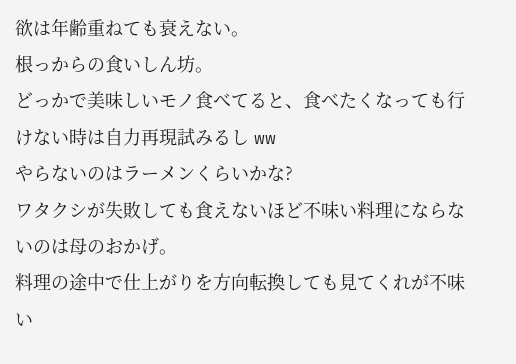欲は年齢重ねても衰えない。
根っからの食いしん坊。
どっかで美味しいモノ食べてると、食べたくなっても行けない時は自力再現試みるし ww
やらないのはラーメンくらいかな?
ワタクシが失敗しても食えないほど不味い料理にならないのは母のおかげ。
料理の途中で仕上がりを方向転換しても見てくれが不味い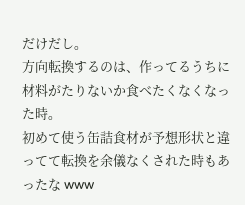だけだし。
方向転換するのは、作ってるうちに材料がたりないか食べたくなくなった時。
初めて使う缶詰食材が予想形状と違ってて転換を余儀なくされた時もあったな www